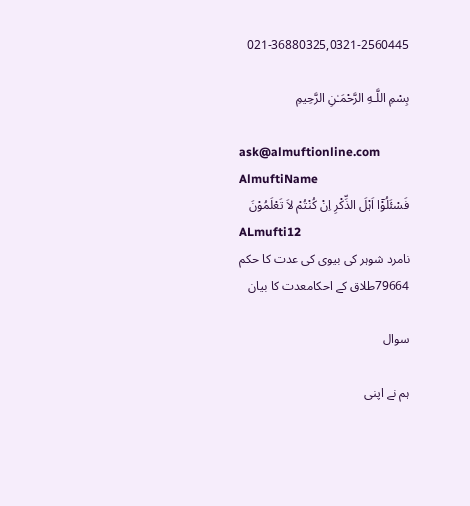021-36880325,0321-2560445

بِسْمِ اللَّـهِ الرَّحْمَـٰنِ الرَّحِيمِ

ask@almuftionline.com
AlmuftiName
فَسْئَلُوْٓا اَہْلَ الذِّکْرِ اِنْ کُنْتُمْ لاَ تَعْلَمُوْنَ
ALmufti12
نامرد شوہر کی بیوی کی عدت کا حکم
79664طلاق کے احکامعدت کا بیان

سوال

ہم نے اپنی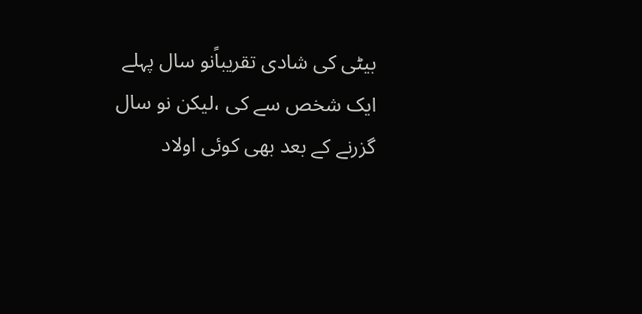بیٹی کی شادی تقریباًنو سال پہلے ایک شخص سے کی ،لیکن نو سال گزرنے کے بعد بھی کوئی اولاد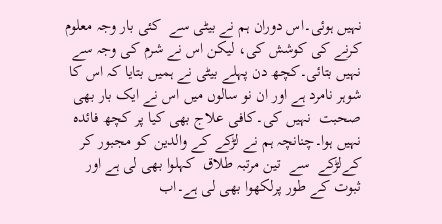نہیں ہوئی۔اس دوران ہم نے بیٹی سے  کئی بار وجہ معلوم کرنے کی کوشش کی، لیکن اس نے شرم کی وجہ سے نہیں بتائی۔کچھ دن پہلے بیٹی نے ہمیں بتایا کہ اس کا شوہر نامرد ہے اور ان نو سالوں میں اس نے ایک بار بھی  صحبت  نہیں کی۔کافی علاج بھی کیا پر کچھ فائدہ نہیں ہوا۔چنانچہ ہم نے لڑکے کے والدین کو مجبور کر کےلڑکے  سے  تین مرتبہ طلاق  کہلوا بھی لی ہے اور ثبوت کے طور پرلکھوا بھی لی ہے۔اب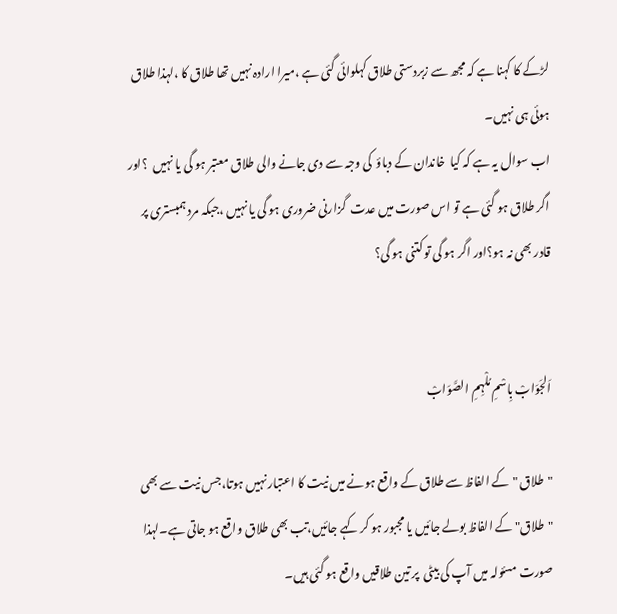لڑکے کا کہنا ہے کہ مجھ سے زبردستی طلاق کہلوائی گئی ہے ،میرا ارادہ نہیں تھا طلاق کا ،لہذا طلاق ہوئی ہی نہیں۔
اب سوال یہ ہے کہ کیا  خاندان کے دباؤ  کی وجہ سے دی جانے والی طلاق معتبر ہو گی یا نہیں  ؟اور اگر طلاق ہو گئی ہے تو اس صورت میں عدت  گزارنی ضروری ہو گی یا نہیں ،جبکہ مرد ہمبستری پر قادر بھی نہ ہو؟اور اگر ہو گی تو کتنی ہو گی؟


اَلجَوَابْ بِاسْمِ مُلْہِمِ الصَّوَابْ

"طلاق "کے الفاظ سے طلاق کے واقع ہونے میں نیت کا اعتبار نہیں ہوتا،جس نیت سے بھی "طلاق" کے الفاظ بولے جائیں یا مجبور ہو کر کہے جائیں،تب بھی طلاق واقع ہو جاتی ہے۔لہذا صورت مسئولہ میں آپ کی بیٹی  پر تین طلاقیں واقع ہو گئی ہیں۔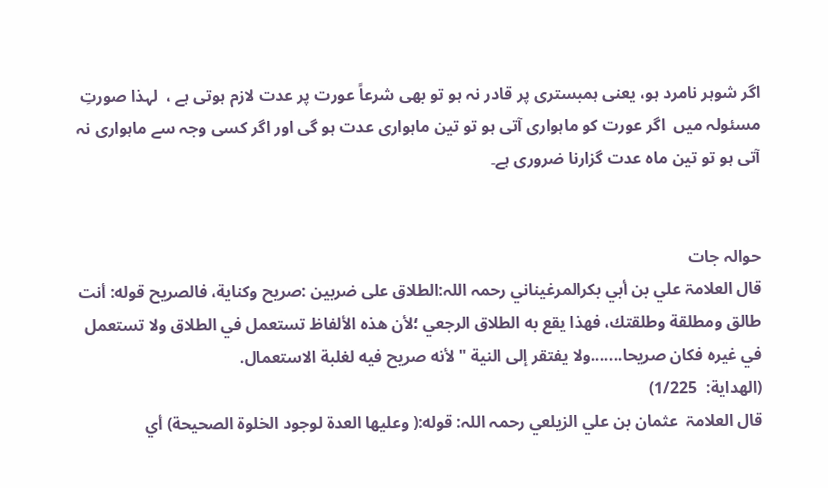اگر شوہر نامرد ہو، یعنی ہمبستری پر قادر نہ ہو تو بھی شرعاً عورت پر عدت لازم ہوتی ہے ،  لہذا صورتِ مسئولہ میں  اگر عورت کو ماہواری آتی ہو تو تین ماہواری عدت ہو گی اور اگر کسی وجہ سے ماہواری نہ آتی ہو تو تین ماہ عدت گزارنا ضروری ہے۔


حوالہ جات
قال العلامۃ علي بن أبي بكرالمرغيناني رحمہ اللہ:الطلاق على ضربين :صريح وكناية، فالصريح قوله: أنت طالق ومطلقة وطلقتك، فهذا يقع به الطلاق الرجعي ؛لأن هذه الألفاظ تستعمل في الطلاق ولا تستعمل في غيره فكان صريحا.......ولا يفتقر إلى النية " لأنه صريح فيه لغلبة الاستعمال.
(الهداية:  1/225)
قال العلامۃ  عثمان بن علي الزيلعي رحمہ اللہ: قوله:( وعليها العدة لوجود الخلوة الصحيحة) أي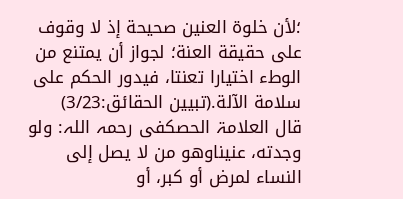؛لأن خلوة العنين صحيحة إذ لا وقوف على حقيقة العنة؛ لجواز أن يمتنع من الوطء اختيارا تعنتا، فيدور الحكم على سلامة الآلة.(تبیین الحقائق:3/23)
قال العلامۃ الحصکفی رحمہ اللہ: ولو وجدته، عنيناوهو من لا يصل إلى النساء لمرض أو كبر، أو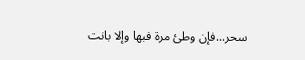سحر...فإن وطئ مرة فبها وإلا بانت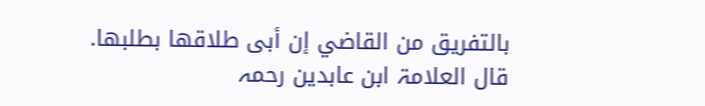بالتفريق من القاضي إن أبى طلاقها بطلبها.
قال العلامۃ ابن عابدین رحمہ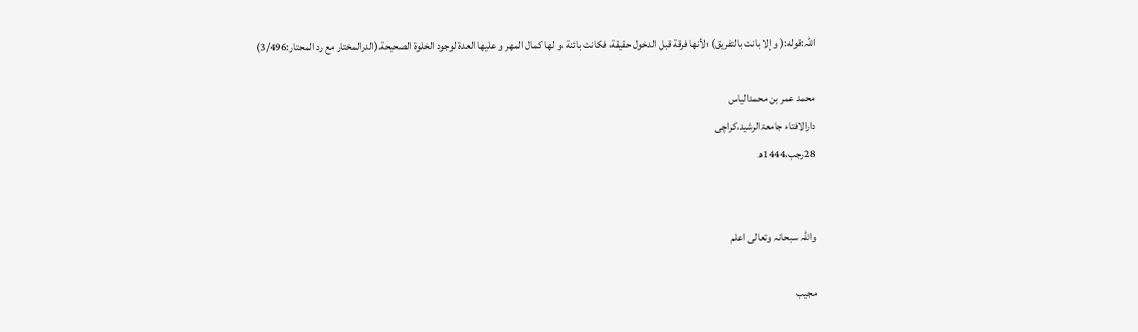اللہ:قوله:( و إلا بانت بالتفريق) ؛لأنها فرقة قبل الدخول حقيقة، فكانت بائنة ،و لها كمال المهر و عليها العدة لوجود الخلوة الصحيحة.(الدرالمختار مع رد المحتار:3/496)

محمد عمر بن محمدالیاس
دارالافتاء جامعۃالرشید،کراچی
28رجب،1444ھ


واللہ سبحانہ وتعالی اعلم

مجیب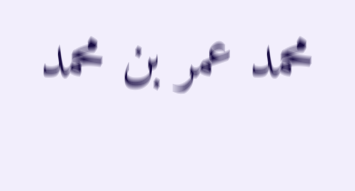محمد عمر بن محمد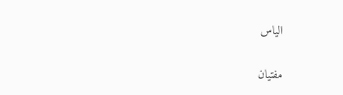الیاس

مفتیان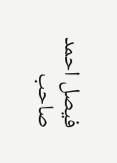فیصل احمد صاحب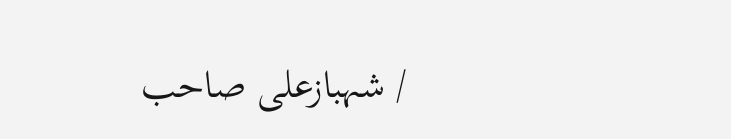/ شہبازعلی صاحب